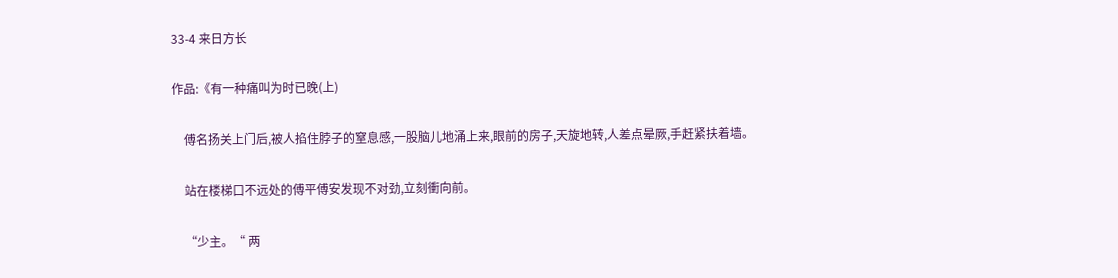33-4 来日方长

作品:《有一种痛叫为时已晚(上)

    傅名扬关上门后,被人掐住脖子的窒息感,一股脑儿地涌上来,眼前的房子,天旋地转,人差点晕厥,手赶紧扶着墙。

    站在楼梯口不远处的傅平傅安发现不对劲,立刻衝向前。

    “少主。“ 两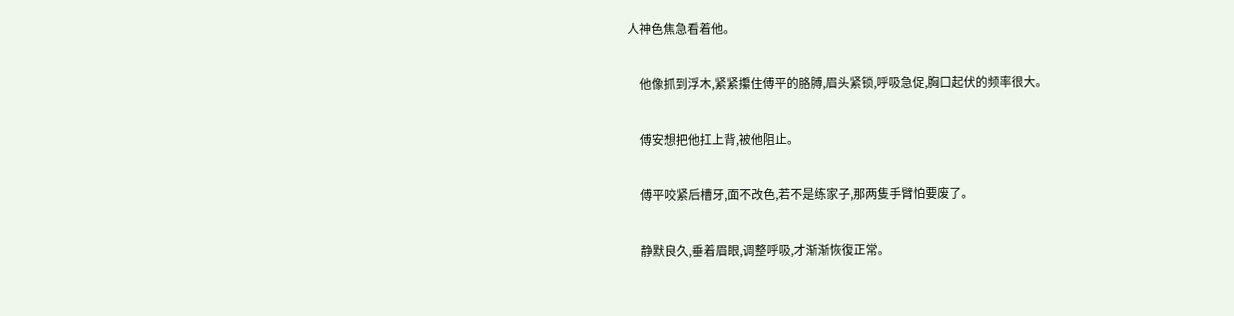人神色焦急看着他。

    他像抓到浮木,紧紧攥住傅平的胳膊,眉头紧锁,呼吸急促,胸口起伏的频率很大。

    傅安想把他扛上背,被他阻止。

    傅平咬紧后槽牙,面不改色,若不是练家子,那两隻手臂怕要废了。

    静默良久,垂着眉眼,调整呼吸,才渐渐恢復正常。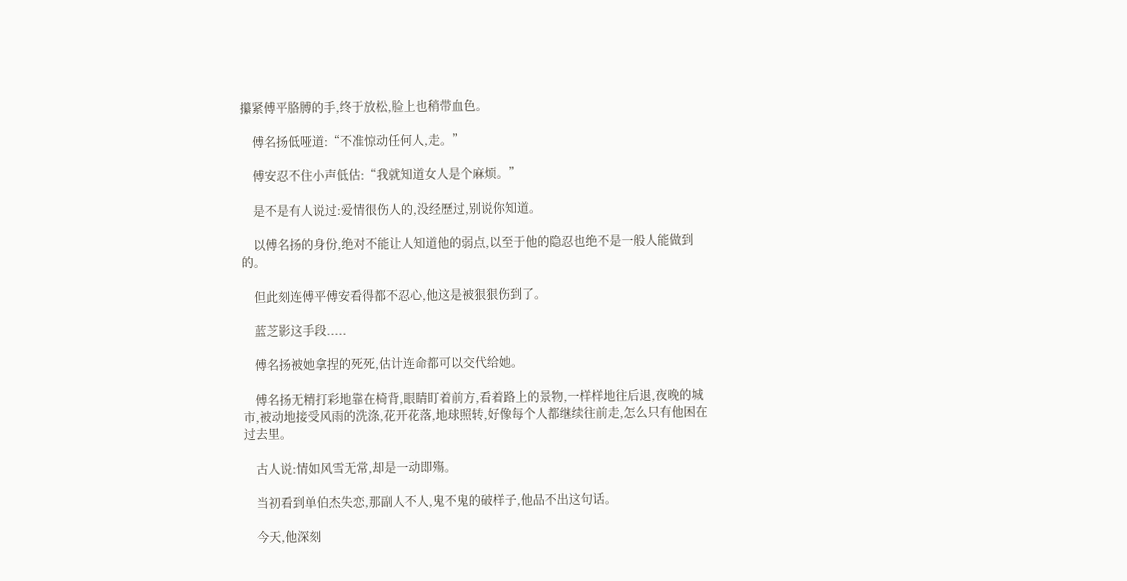攥紧傅平胳膊的手,终于放松,脸上也稍带血色。

    傅名扬低哑道:“不准惊动任何人,走。”

    傅安忍不住小声低估:“我就知道女人是个麻烦。”

    是不是有人说过:爱情很伤人的,没经歷过,别说你知道。

    以傅名扬的身份,绝对不能让人知道他的弱点,以至于他的隐忍也绝不是一般人能做到的。

    但此刻连傅平傅安看得都不忍心,他这是被狠狠伤到了。

    蓝芝影这手段.....

    傅名扬被她拿捏的死死,估计连命都可以交代给她。

    傅名扬无精打彩地靠在椅背,眼睛盯着前方,看着路上的景物,一样样地往后退,夜晚的城市,被动地接受风雨的洗涤,花开花落,地球照转,好像每个人都继续往前走,怎么只有他困在过去里。

    古人说:情如风雪无常,却是一动即殤。

    当初看到单伯杰失恋,那副人不人,鬼不鬼的破样子,他品不出这句话。

    今天,他深刻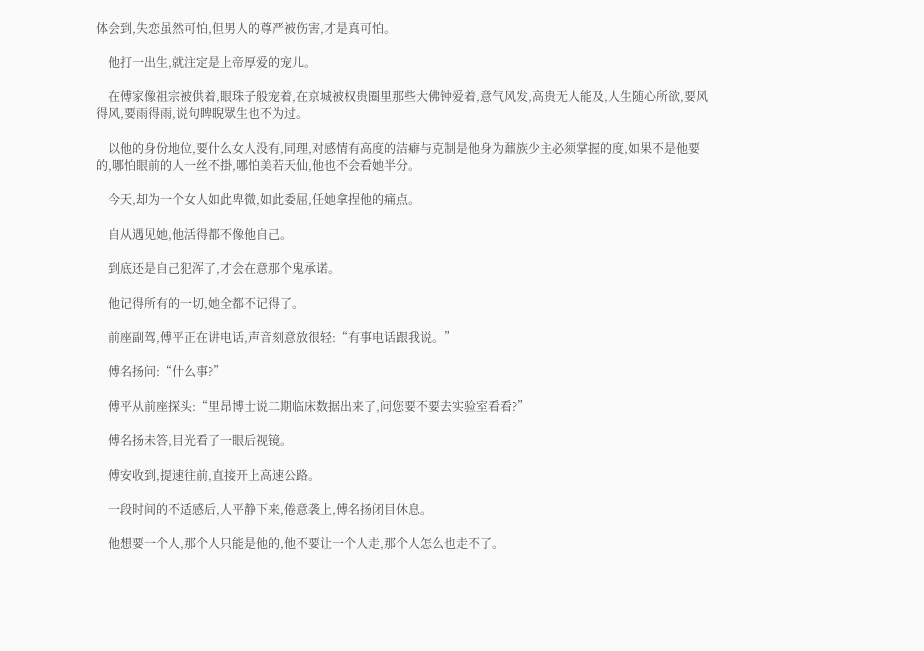体会到,失恋虽然可怕,但男人的尊严被伤害,才是真可怕。

    他打一出生,就注定是上帝厚爱的宠儿。

    在傅家像祖宗被供着,眼珠子般宠着,在京城被权贵圈里那些大佛钟爱着,意气风发,高贵无人能及,人生随心所欲,要风得风,要雨得雨,说句睥睨眾生也不为过。

    以他的身份地位,要什么女人没有,同理,对感情有高度的洁癖与克制是他身为鼐族少主必须掌握的度,如果不是他要的,哪怕眼前的人一丝不掛,哪怕美若天仙,他也不会看她半分。

    今天,却为一个女人如此卑微,如此委屈,任她拿捏他的痛点。

    自从遇见她,他活得都不像他自己。

    到底还是自己犯浑了,才会在意那个鬼承诺。

    他记得所有的一切,她全都不记得了。

    前座副驾,傅平正在讲电话,声音刻意放很轻:“有事电话跟我说。”

    傅名扬问:“什么事?”

    傅平从前座探头:“里昂博士说二期临床数据出来了,问您要不要去实验室看看?”

    傅名扬未答,目光看了一眼后视镜。

    傅安收到,提速往前,直接开上高速公路。

    一段时间的不适感后,人平静下来,倦意袭上,傅名扬闭目休息。

    他想要一个人,那个人只能是他的,他不要让一个人走,那个人怎么也走不了。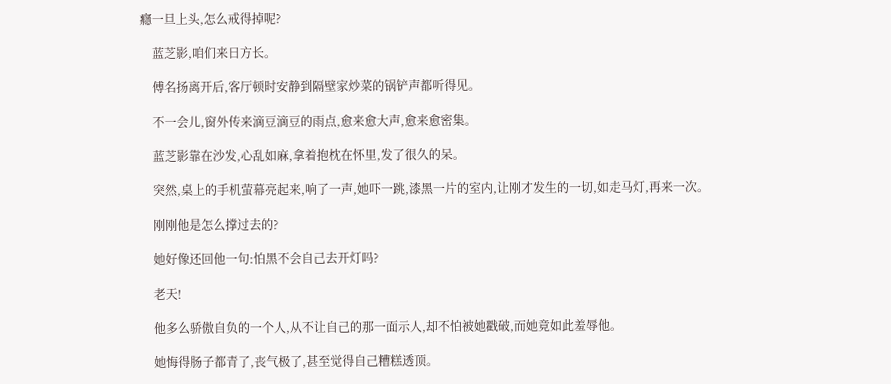癮一旦上头,怎么戒得掉呢?

    蓝芝影,咱们来日方长。

    傅名扬离开后,客厅顿时安静到隔壁家炒菜的锅铲声都听得见。

    不一会儿,窗外传来滴豆滴豆的雨点,愈来愈大声,愈来愈密集。

    蓝芝影靠在沙发,心乱如麻,拿着抱枕在怀里,发了很久的呆。

    突然,桌上的手机萤幕亮起来,响了一声,她吓一跳,漆黑一片的室内,让刚才发生的一切,如走马灯,再来一次。

    刚刚他是怎么撑过去的?

    她好像还回他一句:怕黑不会自己去开灯吗?

    老天!

    他多么骄傲自负的一个人,从不让自己的那一面示人,却不怕被她戳破,而她竟如此羞辱他。

    她悔得肠子都青了,丧气极了,甚至觉得自己糟糕透顶。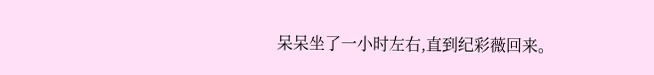呆呆坐了一小时左右,直到纪彩薇回来。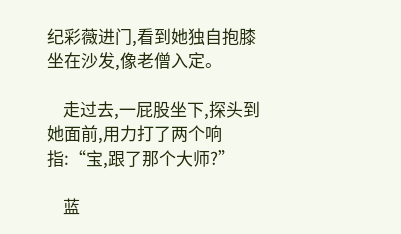纪彩薇进门,看到她独自抱膝坐在沙发,像老僧入定。

    走过去,一屁股坐下,探头到她面前,用力打了两个响指:“宝,跟了那个大师?”

    蓝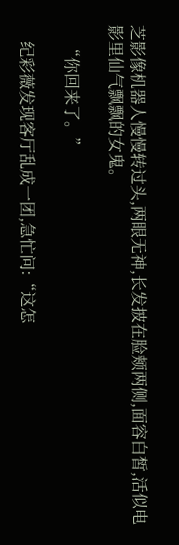芝影像机器人慢慢转过头,两眼无神,长发披在脸颊两侧,面容白皙,活似电影里仙气飘飘的女鬼。

    “你回来了。”

    纪彩薇发现客厅乱成一团,急忙问:“这怎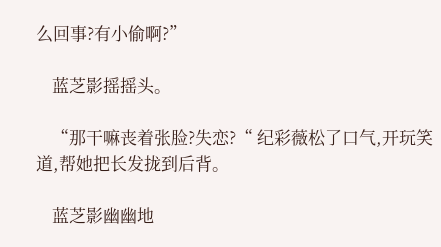么回事?有小偷啊?”

    蓝芝影摇摇头。

    “那干嘛丧着张脸?失恋?“ 纪彩薇松了口气,开玩笑道,帮她把长发拢到后背。

    蓝芝影幽幽地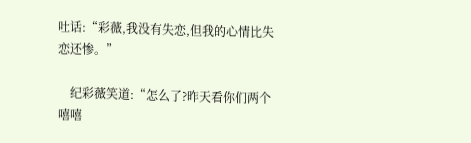吐话:“彩薇,我没有失恋,但我的心情比失恋还惨。”

    纪彩薇笑道:“怎么了?昨天看你们两个嘻嘻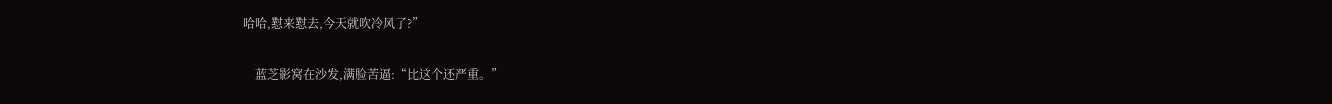哈哈,懟来懟去,今天就吹冷风了?”

    蓝芝影窝在沙发,满脸苦逼:“比这个还严重。”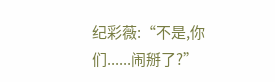纪彩薇:“不是,你们......闹掰了?”